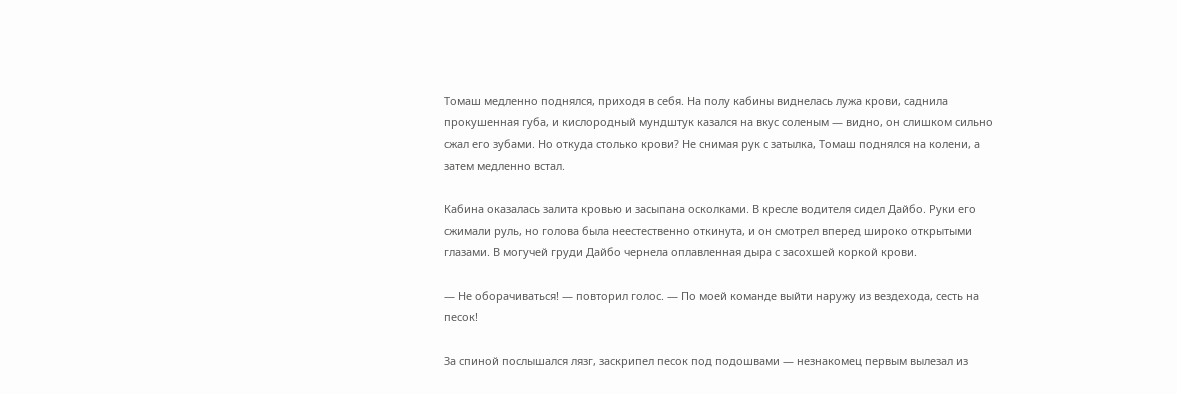Томаш медленно поднялся, приходя в себя. На полу кабины виднелась лужа крови, саднила прокушенная губа, и кислородный мундштук казался на вкус соленым — видно, он слишком сильно сжал его зубами. Но откуда столько крови? Не снимая рук с затылка, Томаш поднялся на колени, а затем медленно встал.

Кабина оказалась залита кровью и засыпана осколками. В кресле водителя сидел Дайбо. Руки его сжимали руль, но голова была неестественно откинута, и он смотрел вперед широко открытыми глазами. В могучей груди Дайбо чернела оплавленная дыра с засохшей коркой крови.

— Не оборачиваться! — повторил голос. — По моей команде выйти наружу из вездехода, сесть на песок!

За спиной послышался лязг, заскрипел песок под подошвами — незнакомец первым вылезал из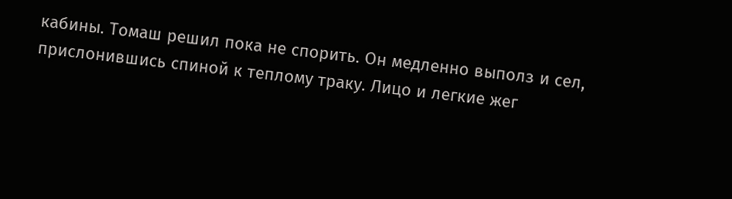кабины. Томаш решил пока не спорить. Он медленно выполз и сел, прислонившись спиной к теплому траку. Лицо и легкие жег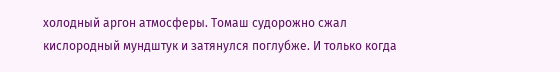холодный аргон атмосферы. Томаш судорожно сжал кислородный мундштук и затянулся поглубже. И только когда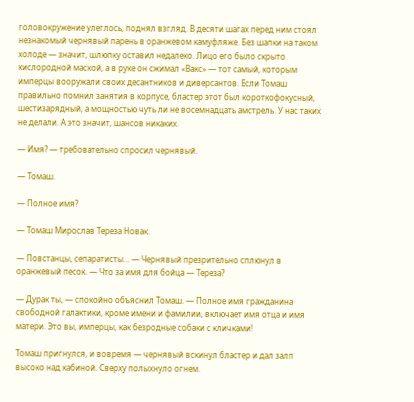головокружение улеглось, поднял взгляд. В десяти шагах перед ним стоял незнакомый чернявый парень в оранжевом камуфляже. Без шапки на таком холоде — значит, шлюпку оставил недалеко. Лицо его было скрыто кислородной маской, а в руке он сжимал «Вакс» — тот самый, которым имперцы вооружали своих десантников и диверсантов. Если Томаш правильно помнил занятия в корпусе, бластер этот был короткофокусный, шестизарядный, а мощностью чуть ли не восемнадцать амстрель. У нас таких не делали. А это значит, шансов никаких.

— Имя? — требовательно спросил чернявый.

— Томаш.

— Полное имя?

— Томаш Мирослав Тереза Новак.

— Повстанцы, сепаратисты… — Чернявый презрительно сплюнул в оранжевый песок. — Что за имя для бойца — Тереза?

— Дурак ты, — спокойно объяснил Томаш. — Полное имя гражданина свободной галактики, кроме имени и фамилии, включает имя отца и имя матери. Это вы, имперцы, как безродные собаки с кличками!

Томаш пригнулся, и вовремя — чернявый вскинул бластер и дал залп высоко над кабиной. Сверху полыхнуло огнем.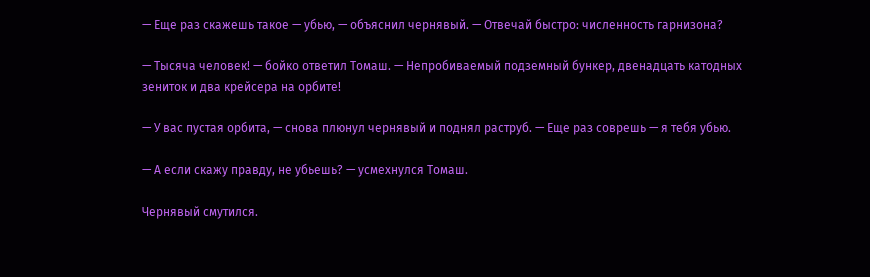— Еще раз скажешь такое — убью, — объяснил чернявый. — Отвечай быстро: численность гарнизона?

— Тысяча человек! — бойко ответил Томаш. — Непробиваемый подземный бункер, двенадцать катодных зениток и два крейсера на орбите!

— У вас пустая орбита, — снова плюнул чернявый и поднял раструб. — Еще раз соврешь — я тебя убью.

— А если скажу правду, не убьешь? — усмехнулся Томаш.

Чернявый смутился.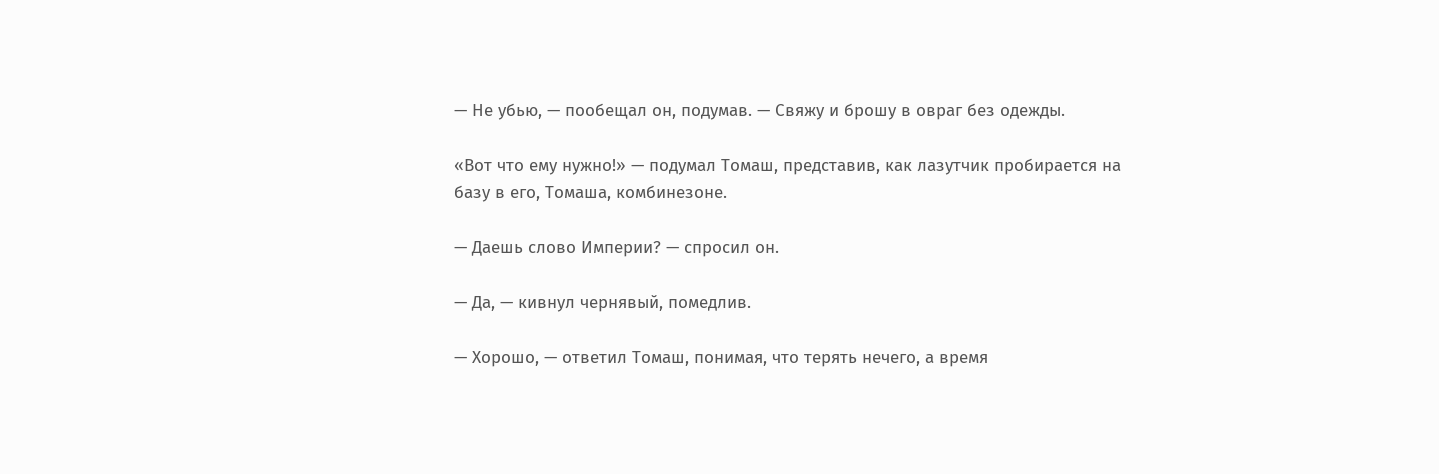— Не убью, — пообещал он, подумав. — Свяжу и брошу в овраг без одежды.

«Вот что ему нужно!» — подумал Томаш, представив, как лазутчик пробирается на базу в его, Томаша, комбинезоне.

— Даешь слово Империи? — спросил он.

— Да, — кивнул чернявый, помедлив.

— Хорошо, — ответил Томаш, понимая, что терять нечего, а время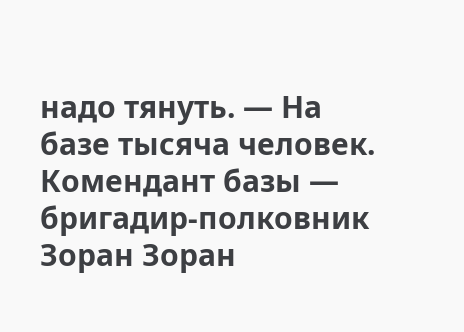надо тянуть. — На базе тысяча человек. Комендант базы — бригадир-полковник Зоран Зоран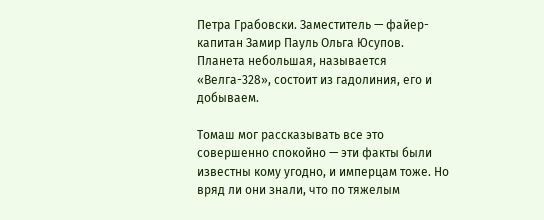Петра Грабовски. Заместитель — файер-капитан Замир Пауль Ольга Юсупов. Планета небольшая, называется «Велга-328», состоит из гадолиния, его и добываем.

Томаш мог рассказывать все это совершенно спокойно — эти факты были известны кому угодно, и имперцам тоже. Но вряд ли они знали, что по тяжелым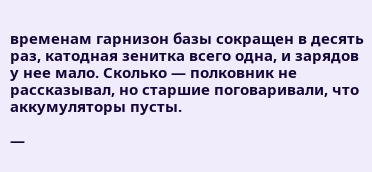временам гарнизон базы сокращен в десять раз, катодная зенитка всего одна, и зарядов у нее мало. Сколько — полковник не рассказывал, но старшие поговаривали, что аккумуляторы пусты.

—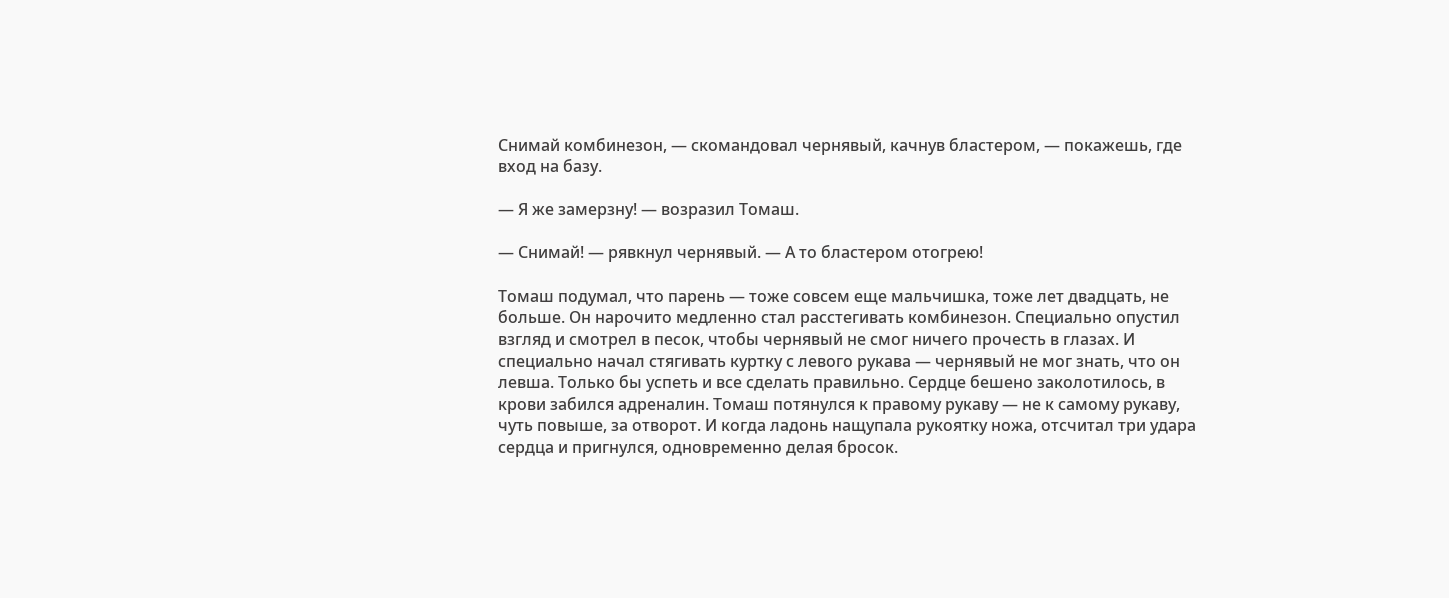Снимай комбинезон, — скомандовал чернявый, качнув бластером, — покажешь, где вход на базу.

— Я же замерзну! — возразил Томаш.

— Снимай! — рявкнул чернявый. — А то бластером отогрею!

Томаш подумал, что парень — тоже совсем еще мальчишка, тоже лет двадцать, не больше. Он нарочито медленно стал расстегивать комбинезон. Специально опустил взгляд и смотрел в песок, чтобы чернявый не смог ничего прочесть в глазах. И специально начал стягивать куртку с левого рукава — чернявый не мог знать, что он левша. Только бы успеть и все сделать правильно. Сердце бешено заколотилось, в крови забился адреналин. Томаш потянулся к правому рукаву — не к самому рукаву, чуть повыше, за отворот. И когда ладонь нащупала рукоятку ножа, отсчитал три удара сердца и пригнулся, одновременно делая бросок.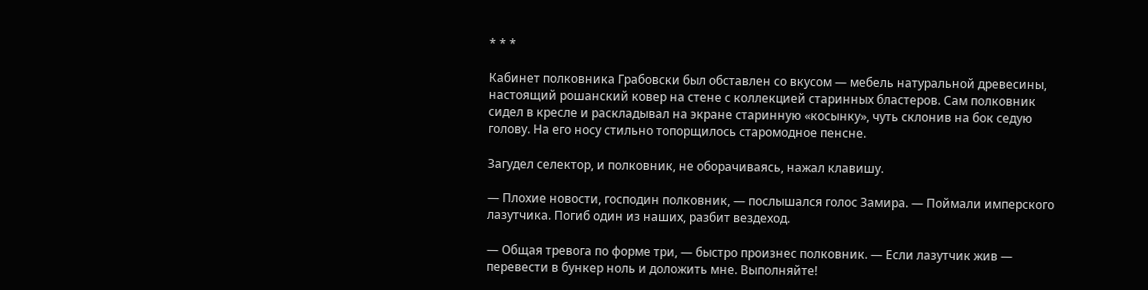* * *

Кабинет полковника Грабовски был обставлен со вкусом — мебель натуральной древесины, настоящий рошанский ковер на стене с коллекцией старинных бластеров. Сам полковник сидел в кресле и раскладывал на экране старинную «косынку», чуть склонив на бок седую голову. На его носу стильно топорщилось старомодное пенсне.

Загудел селектор, и полковник, не оборачиваясь, нажал клавишу.

— Плохие новости, господин полковник, — послышался голос Замира. — Поймали имперского лазутчика. Погиб один из наших, разбит вездеход.

— Общая тревога по форме три, — быстро произнес полковник. — Если лазутчик жив — перевести в бункер ноль и доложить мне. Выполняйте!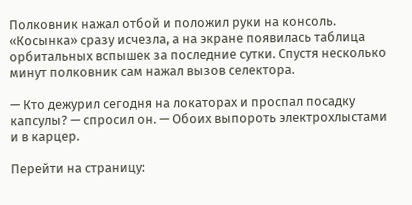Полковник нажал отбой и положил руки на консоль. «Косынка» сразу исчезла, а на экране появилась таблица орбитальных вспышек за последние сутки. Спустя несколько минут полковник сам нажал вызов селектора.

— Кто дежурил сегодня на локаторах и проспал посадку капсулы? — спросил он. — Обоих выпороть электрохлыстами и в карцер.

Перейти на страницу: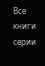Все книги серии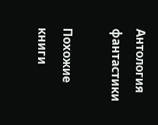Антология фантастики

Похожие книги